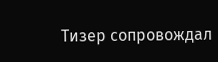Тизер сопровождал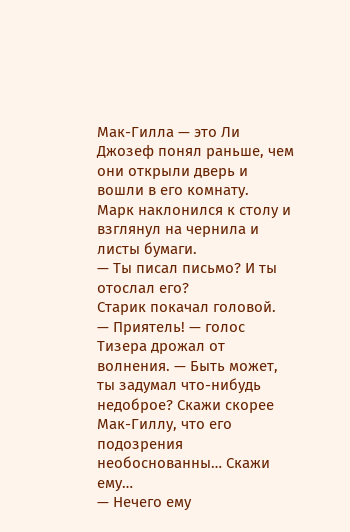Мак-Гилла — это Ли Джозеф понял раньше, чем они открыли дверь и вошли в его комнату.
Марк наклонился к столу и взглянул на чернила и листы бумаги.
— Ты писал письмо? И ты отослал его?
Старик покачал головой.
— Приятель! — голос Тизера дрожал от волнения. — Быть может, ты задумал что-нибудь недоброе? Скажи скорее Мак-Гиллу, что его подозрения необоснованны… Скажи ему…
— Нечего ему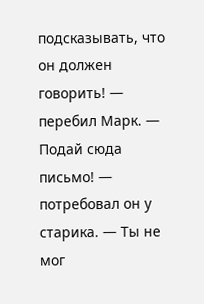подсказывать, что он должен говорить! — перебил Марк. — Подай сюда письмо! — потребовал он у старика. — Ты не мог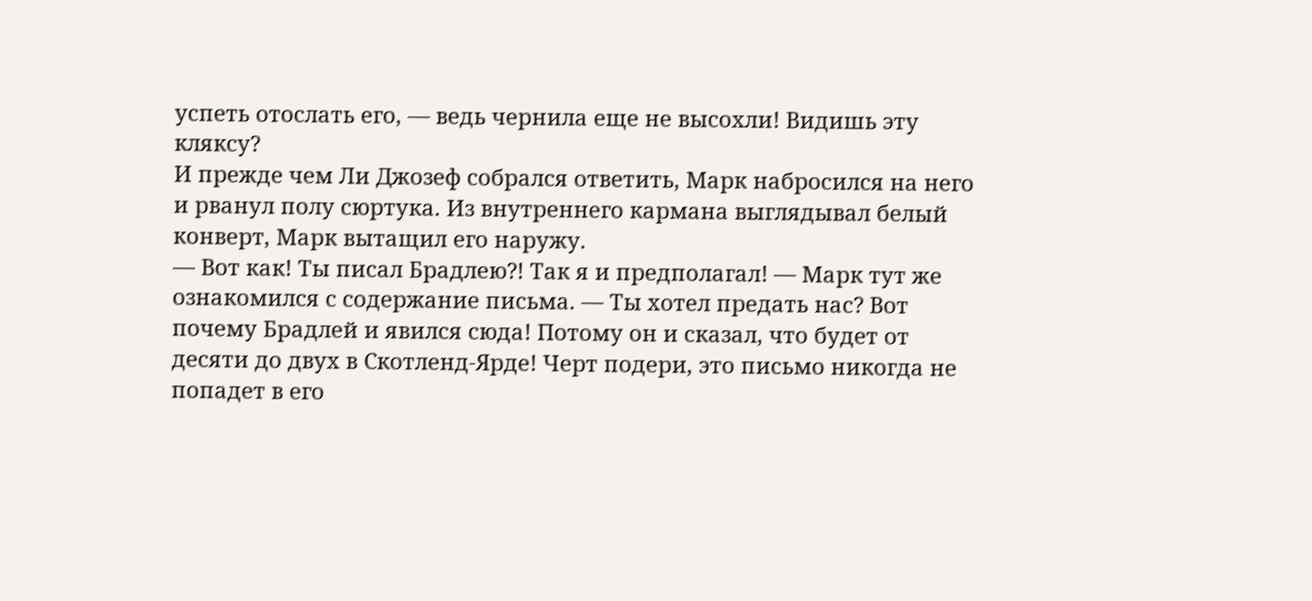успеть отослать его, — ведь чернила еще не высохли! Видишь эту кляксу?
И прежде чем Ли Джозеф собрался ответить, Марк набросился на него и рванул полу сюртука. Из внутреннего кармана выглядывал белый конверт, Марк вытащил его наружу.
— Вот как! Ты писал Брадлею?! Так я и предполагал! — Марк тут же ознакомился с содержание письма. — Ты хотел предать нас? Вот почему Брадлей и явился сюда! Потому он и сказал, что будет от десяти до двух в Скотленд-Ярде! Черт подери, это письмо никогда не попадет в его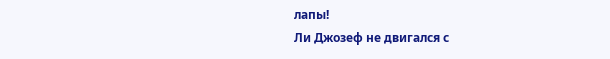лапы!
Ли Джозеф не двигался с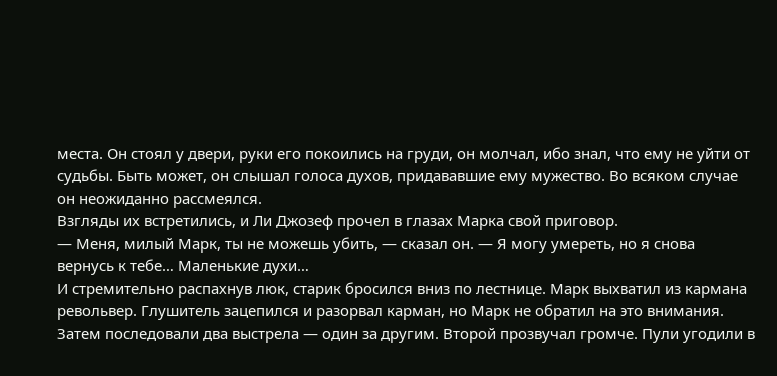места. Он стоял у двери, руки его покоились на груди, он молчал, ибо знал, что ему не уйти от судьбы. Быть может, он слышал голоса духов, придававшие ему мужество. Во всяком случае он неожиданно рассмеялся.
Взгляды их встретились, и Ли Джозеф прочел в глазах Марка свой приговор.
— Меня, милый Марк, ты не можешь убить, — сказал он. — Я могу умереть, но я снова вернусь к тебе… Маленькие духи…
И стремительно распахнув люк, старик бросился вниз по лестнице. Марк выхватил из кармана револьвер. Глушитель зацепился и разорвал карман, но Марк не обратил на это внимания.
Затем последовали два выстрела — один за другим. Второй прозвучал громче. Пули угодили в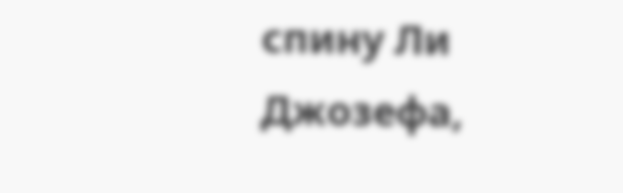спину Ли Джозефа,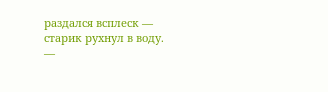раздался всплеск — старик рухнул в воду.
—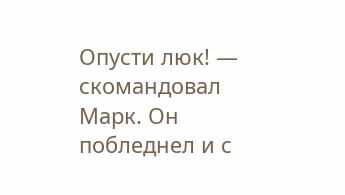Опусти люк! — скомандовал Марк. Он побледнел и с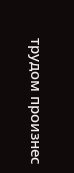трудом произнес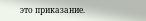это приказание.